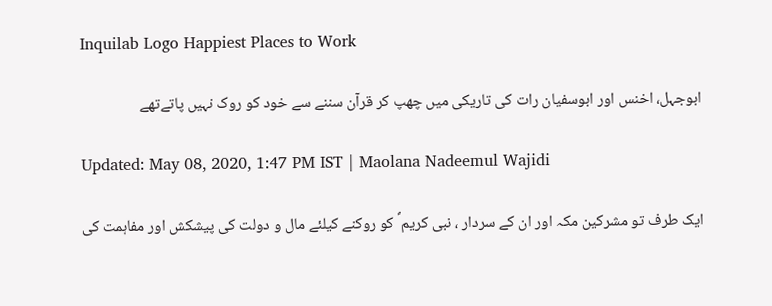Inquilab Logo Happiest Places to Work

ابوجہل، اخنس اور ابوسفیان رات کی تاریکی میں چھپ کر قرآن سننے سے خود کو روک نہیں پاتےتھے

Updated: May 08, 2020, 1:47 PM IST | Maolana Nadeemul Wajidi

ایک طرف تو مشرکین مکہ اور ان کے سردار ، نبی کریم ؐ کو روکنے کیلئے مال و دولت کی پیشکش اور مفاہمت کی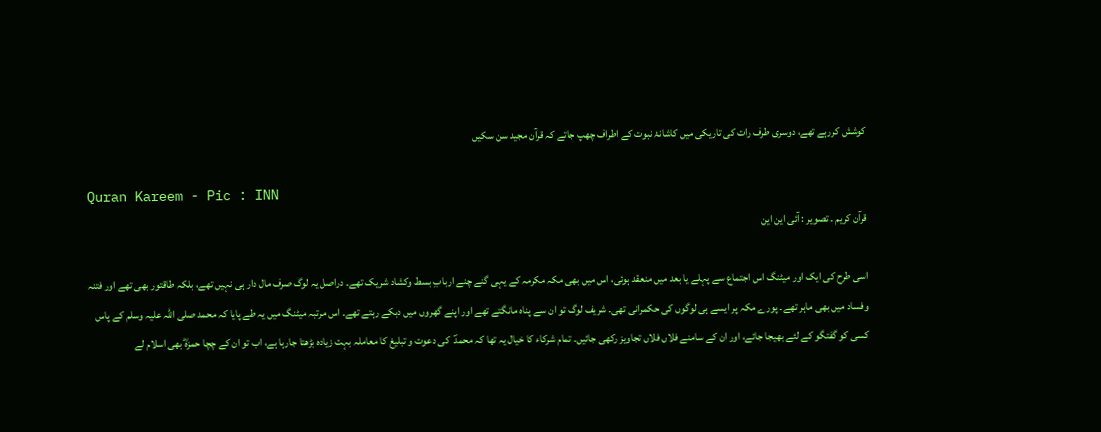کوشش کررہے تھے، دوسری طرف رات کی تاریکی میں کاشانۂ نبوت کے اطراف چھپ جاتے کہ قرآن مجید سن سکیں

Quran Kareem - Pic : INN
قرآن کریم ۔ تصویر : آئی این این

اسی طرح کی ایک اور میٹنگ اس اجتماع سے پہلے یا بعد میں منعقد ہوئی، اس میں بھی مکہ مکرمہ کے یہی گنے چنے اربابِ بسط وکشاد شریک تھے۔ دراصل یہ لوگ صرف مال دار ہی نہیں تھے، بلکہ طاقتور بھی تھے اور فتنہ وفساد میں بھی ماہر تھے۔ پورے مکہ پر ایسے ہی لوگوں کی حکمرانی تھی۔ شریف لوگ تو ان سے پناہ مانگتے تھے اور اپنے گھروں میں دبکے رہتے تھے۔ اس مرتبہ میٹنگ میں یہ طے پایا کہ محمد صلی اللہ علیہ وسلم کے پاس کسی کو گفتگو کے لئے بھیجا جائے، اور ان کے سامنے فلاں فلاں تجاویز رکھی جائیں۔ تمام شرکاء کا خیال یہ تھا کہ محمدؐ  کی دعوت و تبلیغ کا معاملہ بہت زیادہ بڑھتا جارہا ہے، اب تو ان کے چچا حمزہؓ بھی اسلام لے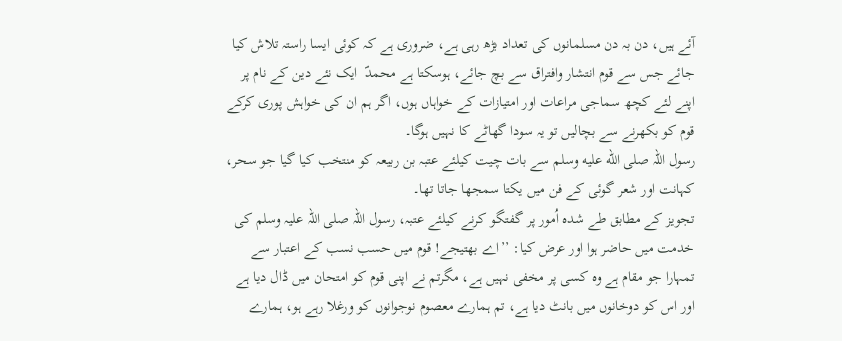آئے ہیں، دن بہ دن مسلمانوں کی تعداد بڑھ رہی ہے، ضروری ہے کہ کوئی ایسا راستہ تلاش کیا جائے جس سے قوم انتشار وافتراق سے بچ جائے، ہوسکتا ہے محمدؐ  ایک نئے دین کے نام پر اپنے لئے کچھ سماجی مراعات اور امتیازات کے خواہاں ہوں، اگر ہم ان کی خواہش پوری کرکے قوم کو بکھرنے سے بچالیں تو یہ سودا گھاٹے کا نہیں ہوگا۔
رسول اللہ صلى الله عليه وسلم سے بات چیت کیلئے عتبہ بن ربیعہ کو منتخب کیا گیا جو سحر، کہانت اور شعر گوئی کے فن میں یکتا سمجھا جاتا تھا۔
تجویز کے مطابق طے شدہ اُمور پر گفتگو کرنے کیلئے عتبہ، رسول اللہ صلی اللہ علیہ وسلم کی خدمت میں حاضر ہوا اور عرض کیا: ’’اے بھتیجے! قوم میں حسب نسب کے اعتبار سے تمہارا جو مقام ہے وہ کسی پر مخفی نہیں ہے، مگرتم نے اپنی قوم کو امتحان میں ڈال دیا ہے اور اس کو دوخانوں میں بانٹ دیا ہے، تم ہمارے معصوم نوجوانوں کو ورغلا رہے ہو، ہمارے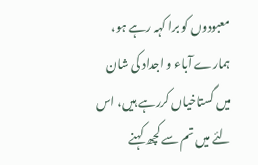معبودوں کو برا کہہ رہے ہو، ہمارے آباء و اجداد کی شان میں گستاخیاں کررہے ہیں، اس لئے میں تم سے کچھ کہنے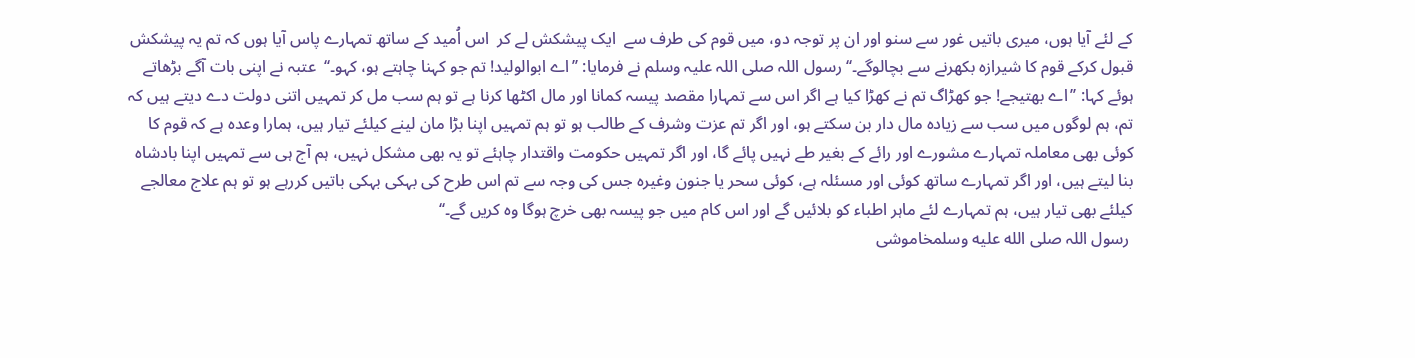کے لئے آیا ہوں، میری باتیں غور سے سنو اور ان پر توجہ دو، میں قوم کی طرف سے  ایک پیشکش لے کر  اس اُمید کے ساتھ تمہارے پاس آیا ہوں کہ تم یہ پیشکش قبول کرکے قوم کا شیرازہ بکھرنے سے بچالوگے۔‘‘ رسول اللہ صلی اللہ علیہ وسلم نے فرمایا: ’’اے ابوالولید! تم جو کہنا چاہتے ہو، کہو۔‘‘  عتبہ نے اپنی بات آگے بڑھاتے ہوئے کہا: ’’اے بھتیجے! جو کھڑاگ تم نے کھڑا کیا ہے اگر اس سے تمہارا مقصد پیسہ کمانا اور مال اکٹھا کرنا ہے تو ہم سب مل کر تمہیں اتنی دولت دے دیتے ہیں کہ تم، ہم لوگوں میں سب سے زیادہ مال دار بن سکتے ہو، اور اگر تم عزت وشرف کے طالب ہو تو ہم تمہیں اپنا بڑا مان لینے کیلئے تیار ہیں، ہمارا وعدہ ہے کہ قوم کا کوئی بھی معاملہ تمہارے مشورے اور رائے کے بغیر طے نہیں پائے گا، اور اگر تمہیں حکومت واقتدار چاہئے تو یہ بھی مشکل نہیں، ہم آج ہی سے تمہیں اپنا بادشاہ بنا لیتے ہیں، اور اگر تمہارے ساتھ کوئی اور مسئلہ ہے، کوئی سحر یا جنون وغیرہ جس کی وجہ سے تم اس طرح کی بہکی بہکی باتیں کررہے ہو تو ہم علاج معالجے کیلئے بھی تیار ہیں، ہم تمہارے لئے ماہر اطباء کو بلائیں گے اور اس کام میں جو پیسہ بھی خرچ ہوگا وہ کریں گے۔‘‘
 رسول اللہ صلى الله عليه وسلمخاموشی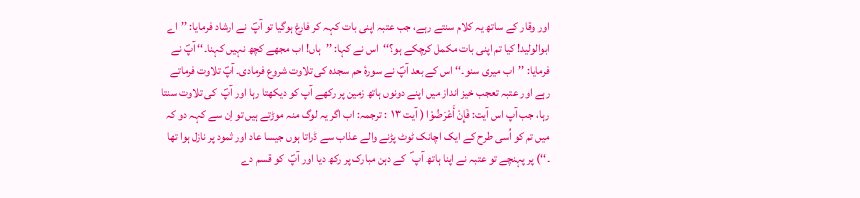اور وقار کے ساتھ یہ کلام سنتے رہے، جب عتبہ اپنی بات کہہ کر فارغ ہوگیا تو آپؐ  نے ارشاد فرمایا: ’’اے ابوالولید! کیا تم اپنی بات مکمل کرچکے ہو؟‘‘  اس نے کہا: ’’ہاں! اب مجھے کچھ نہیں کہنا۔‘‘ آپؐ نے فرمایا: ’’اب میری سنو۔‘‘ اس کے بعد آپؐ نے سورۂ حم سجدہ کی تلاوت شروع فرمادی۔ آپؐ تلاوت فرماتے رہے اور عتبہ تعجب خیز انداز میں اپنے دونوں ہاتھ زمین پر رکھے آپ کو دیکھتا رہا اور آپؐ  کی تلاوت سنتا رہا، جب آپ اس آیت: فَإِنْ أَعْرَضُوْا ( آیت ۱۳  : ترجمہ: اب اگر یہ لوگ منہ موڑتے ہیں تو اِن سے کہہ دو کہ میں تم کو اُسی طرح کے ایک اچانک ٹوٹ پڑنے والے عذاب سے ڈراتا ہوں جیسا عاد اور ثمود پر نازل ہوا تھا ۔‘‘) پر پہنچے تو عتبہ نے اپنا ہاتھ آپ ؐ  کے دہن مبارک پر رکھ دیا اور آپؐ  کو قسم دے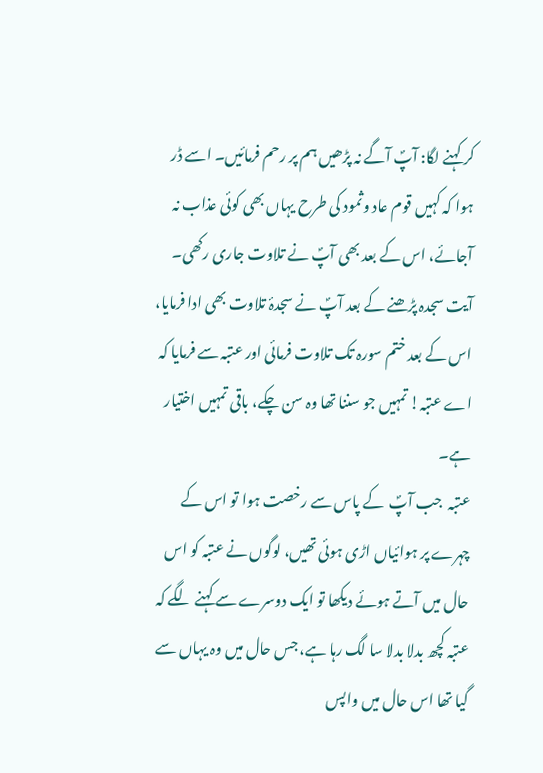کر کہنے لگا: آپؐ آگے نہ پڑھیں ہم پر رحم فرمائیں۔ اسے ڈر ہوا کہ کہیں قوم عاد وثمود کی طرح یہاں بھی کوئی عذاب نہ آجائے، اس کے بعد بھی آپؐ نے تلاوت جاری رکھی۔ آیت سجدہ پڑھنے کے بعد آپؐ نے سجدۂ تلاوت بھی ادا فرمایا، اس کے بعد ختم سورہ تک تلاوت فرمائی اور عتبہ سے فرمایا کہ اے عتبہ! تمہیں جو سننا تھا وہ سن چکے، باقی تمہیں اختیار ہے۔
عتبہ  جب آپؐ  کے پاس سے رخصت ہوا تو اس کے چہرے پر ہوائیاں اڑی ہوئی تھیں، لوگوں نے عتبہ کو اس حال میں آتے ہوئے دیکھا تو ایک دوسرے سے کہنے لگے کہ عتبہ کچھ بدلا بدلا سا لگ رہا ہے، جس حال میں وہ یہاں سے گیا تھا اس حال میں واپس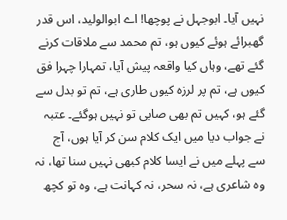نہیں آیا۔ ابوجہل نے پوچھا! اے ابوالولید، اس قدر گھبرائے ہوئے کیوں ہو، تم محمد سے ملاقات کرنے گئے تھے، وہاں کیا واقعہ پیش آیا، تمہارا چہرا فق کیوں ہے، تم پر لرزہ کیوں طاری ہے، تم تو بدل سے گئے ہو، کہیں تم بھی صابی تو نہیں ہوگئے۔ عتبہ نے جواب دیا میں ایک کلام سن کر آیا ہوں، آج سے پہلے میں نے ایسا کلام کبھی نہیں سنا تھا، نہ وہ شاعری ہے، نہ سحر، نہ کہانت ہے، وہ تو کچھ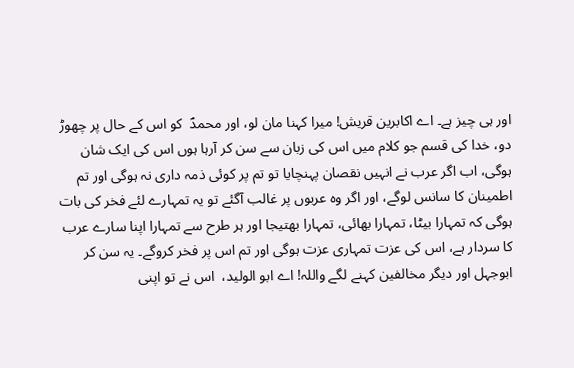اور ہی چیز ہے۔ اے اکابرین قریش! میرا کہنا مان لو، اور محمدؐ  کو اس کے حال پر چھوڑ دو، خدا کی قسم جو کلام میں اس کی زبان سے سن کر آرہا ہوں اس کی ایک شان ہوگی، اب اگر عرب نے انہیں نقصان پہنچایا تو تم پر کوئی ذمہ داری نہ ہوگی اور تم اطمینان کا سانس لوگے، اور اگر وہ عربوں پر غالب آگئے تو یہ تمہارے لئے فخر کی بات ہوگی کہ تمہارا بیٹا، تمہارا بھائی، تمہارا بھتیجا اور ہر طرح سے تمہارا اپنا سارے عرب کا سردار ہے، اس کی عزت تمہاری عزت ہوگی اور تم اس پر فخر کروگے۔ یہ سن کر ابوجہل اور دیگر مخالفین کہنے لگے واللہ! اے ابو الولید،  اس نے تو اپنی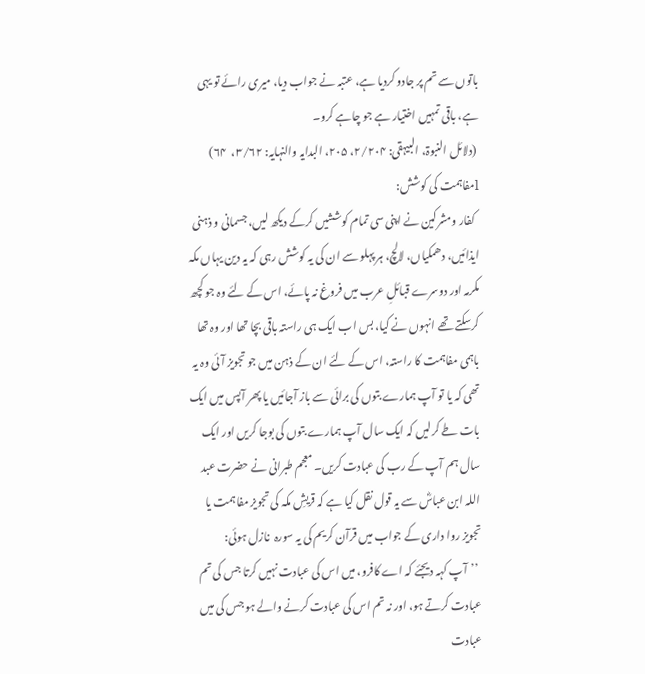باتوں سے تم پر جادو کردیا ہے، عتبہ نے جواب دیا، میری رائے تو یہی ہے، باقی تمہیں اختیار ہے جو چاہے کرو۔
 (دلائل النبوۃ، البیہقی: ۲/۲۰۴، ۲۰۵، البدایہ والنہایہ: ۳/۶۲،  ۶۴)
lمفاہمت کی کوشش:
  کفار ومشرکین نے اپنی سی تمام کوششیں کرکے دیکھ لیں، جسمانی و ذہنی ایذائیں، دھمکیاں، لالچ، ہر پہلو سے ان کی یہ کوشش رہی کہ یہ دین یہاں مکہ مکرمہ اور دوسرے قبائلِ عرب میں فروغ نہ پائے، اس کے لئے وہ جو کچھ کرسکتے تھے انہوں نے کیا، بس اب ایک ہی راستہ باقی بچا تھا اور وہ تھا باہمی مفاہمت کا راستہ، اس کے لئے ان کے ذہن میں جو تجویز آئی وہ یہ تھی کہ یا تو آپ ہمارے بتوں کی برائی سے باز آجائیں یا پھر آپس میں ایک بات طے کرلیں کہ ایک سال آپ ہمارے بتوں کی بوجا کریں اور ایک سال ہم آپ کے رب کی عبادت کریں۔ معجم طبرانی نے حضرت عبد اللہ ابن عباسؓ سے یہ قول نقل کیا ہے کہ قریشِ مکہ کی تجویز مفاہمت یا تجویز روا داری کے جواب میں قرآن کریم کی یہ سورہ  نازل ہوئی:
 ’’آپ کہہ دیجئے کہ اے کافرو، میں اس کی عبادت نہیں کرتا جس کی تم عبادت کرتے ہو، اور نہ تم اس کی عبادت کرنے والے ہو جس کی میں عبادت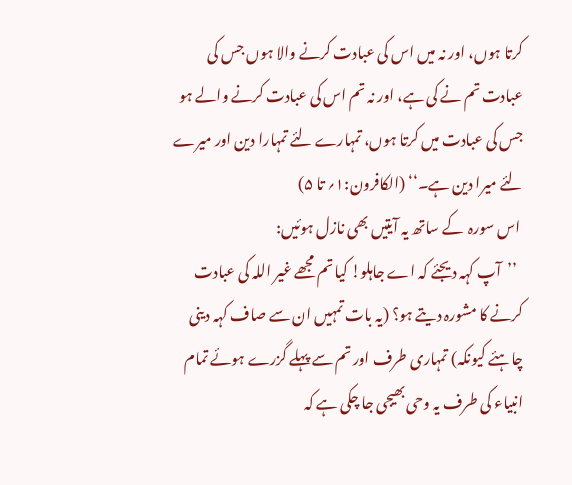کرتا ہوں، اور نہ میں اس کی عبادت کرنے والا ہوں جس کی عبادت تم نے کی ہے، اور نہ تم اس کی عبادت کرنے والے ہو جس کی عبادت میں کرتا ہوں، تمہارے لئے تمہارا دین اور میرے لئے میرا دین ہے۔‘‘ (الکافرون:۱؍ تا ۵)
 اس سورہ  کے ساتھ یہ آیتیں بھی نازل ہوئیں:
  ’’آپ کہہ دیجئے کہ اے جاہلو! کیا تم مجھے غیر اللہ کی عبادت کرنے کا مشورہ دیتے ہو؟ (یہ بات تمہیں ان سے صاف کہہ دینی چاہئے کیونکہ) تمہاری طرف اور تم سے پہلے گزرے ہوئے تمام انبیاء کی طرف یہ وحی بھیجی جا چکی ہے کہ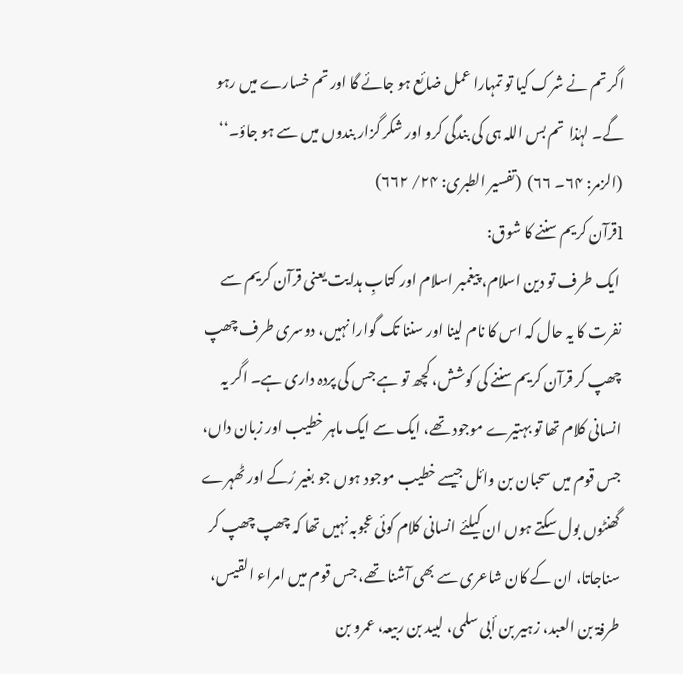اگر تم نے شرک کیا تو تمہارا عمل ضائع ہو جائے گا اور تم خسارے میں رہو گے۔ لہٰذا  تم بس اللہ ہی کی بندگی کرو اور شکر گزار بندوں میں سے ہو جاؤ۔‘‘ (الزمر: ۶۴۔ ۶۶)  (تفسیر الطبری: ۲۴/ ۶۶۲)
lقرآن کریم سننے کا شوق:
 ایک طرف تو دین اسلام، پیغمبر اسلام اور کتابِ ہدایت یعنی قرآن کریم سے نفرت کا یہ حال کہ اس کا نام لینا اور سننا تک گوارا نہیں، دوسری طرف چھپ چھپ کر قرآن کریم سننے کی کوشش، کچھ تو ہے جس کی پردہ داری ہے۔ اگر یہ انسانی کلام تھا تو بہتیرے موجود تھے، ایک سے ایک ماہر خطیب اور زبان داں، جس قوم میں سحبان بن وائل جیسے خطیب موجود ہوں جو بغیر رُکے اور ٹھہرے گھنٹوں بول سکتے ہوں ان کیلئے انسانی کلام کوئی عجوبہ نہیں تھا کہ چھپ چھپ کر سناجاتا، ان کے کان شاعری سے بھی آشنا تھے، جس قوم میں امراء القیس، طرفۃ بن العبد، زہیر بن أبی سلمی، لبید بن ربیعہ، عمرو بن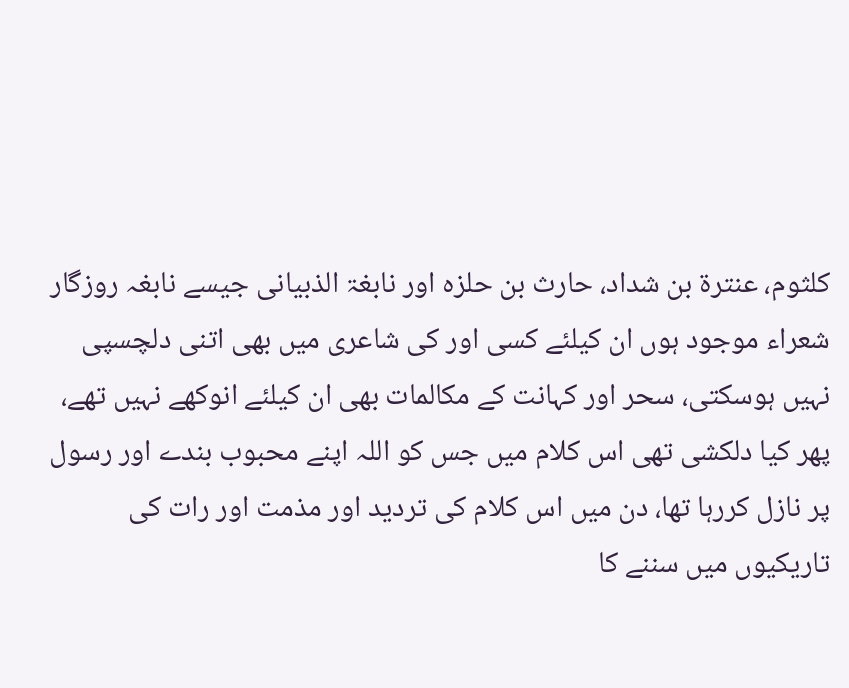کلثوم، عنترۃ بن شداد، حارث بن حلزہ اور نابغۃ الذبیانی جیسے نابغہ روزگار شعراء موجود ہوں ان کیلئے کسی اور کی شاعری میں بھی اتنی دلچسپی نہیں ہوسکتی، سحر اور کہانت کے مکالمات بھی ان کیلئے انوکھے نہیں تھے، پھر کیا دلکشی تھی اس کلام میں جس کو اللہ اپنے محبوب بندے اور رسول پر نازل کررہا تھا، دن میں اس کلام کی تردید اور مذمت اور رات کی تاریکیوں میں سننے کا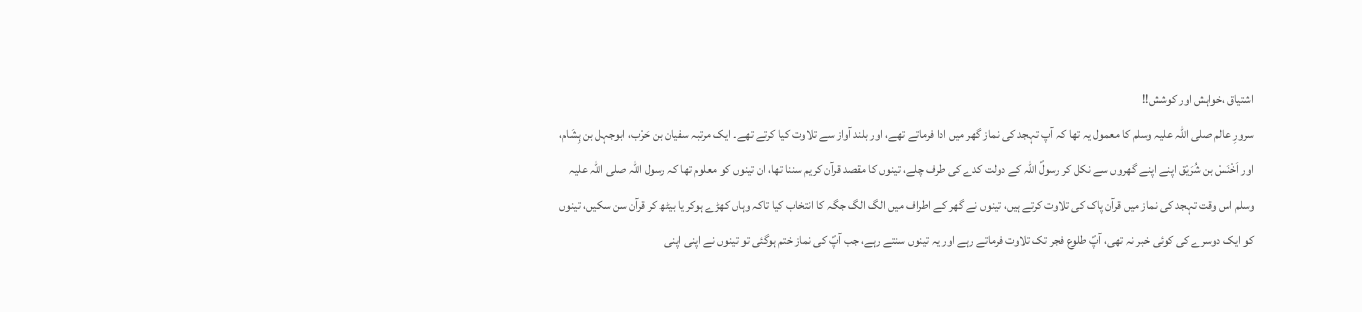اشتیاق ،خواہش اور کوشش!!
سرورِ عالم صلی اللہ علیہ وسلم کا معمول یہ تھا کہ آپ تہجد کی نماز گھر میں ادا فرماتے تھے، اور بلند آواز سے تلاوت کیا کرتے تھے۔ ایک مرتبہ سفیان بن حَرْب، ابوجہل بن ہِشَام، اور اَخْنَسْ بن شُرَیْق اپنے اپنے گھروں سے نکل کر رسولؐ اللہ کے دولت کدے کی طرف چلے، تینوں کا مقصد قرآن کریم سننا تھا، ان تینوں کو معلوم تھا کہ رسول اللہ صلی اللہ علیہ وسلم اس وقت تہجد کی نماز میں قرآن پاک کی تلاوت کرتے ہیں، تینوں نے گھر کے اطراف میں الگ الگ جگہ کا انتخاب کیا تاکہ وہاں کھڑے ہوکر یا بیٹھ کر قرآن سن سکیں، تینوں کو ایک دوسرے کی کوئی خبر نہ تھی، آپؐ طلوع فجر تک تلاوت فرماتے رہے اور یہ تینوں سنتے رہے، جب آپؐ کی نماز ختم ہوگئی تو تینوں نے اپنی اپنی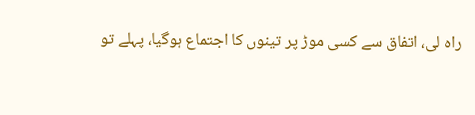راہ لی، اتفاق سے کسی موڑ پر تینوں کا اجتماع ہوگیا، پہلے تو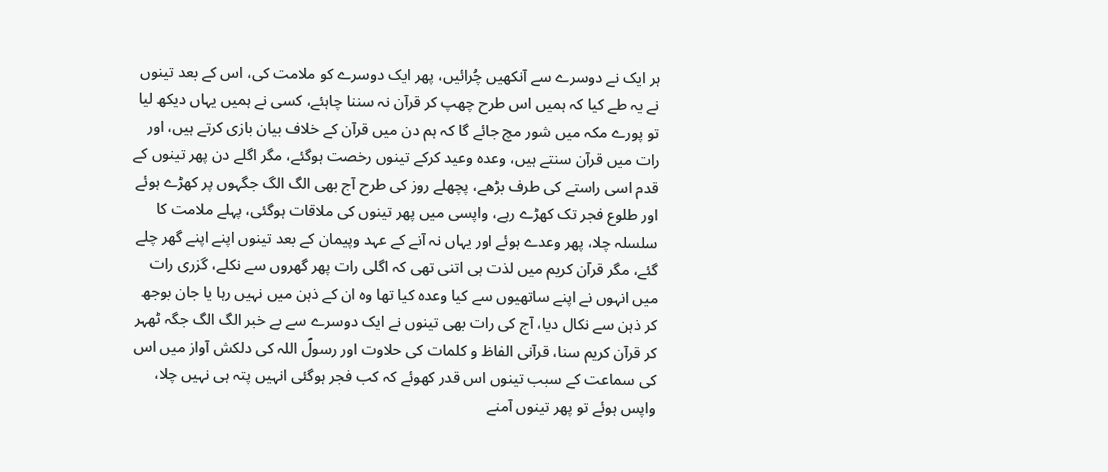ہر ایک نے دوسرے سے آنکھیں چُرائیں، پھر ایک دوسرے کو ملامت کی، اس کے بعد تینوں نے یہ طے کیا کہ ہمیں اس طرح چھپ کر قرآن نہ سننا چاہئے، کسی نے ہمیں یہاں دیکھ لیا تو پورے مکہ میں شور مچ جائے گا کہ ہم دن میں قرآن کے خلاف بیان بازی کرتے ہیں، اور رات میں قرآن سنتے ہیں، وعدہ وعید کرکے تینوں رخصت ہوگئے، مگر اگلے دن پھر تینوں کے قدم اسی راستے کی طرف بڑھے، پچھلے روز کی طرح آج بھی الگ الگ جگہوں پر کھڑے ہوئے اور طلوع فجر تک کھڑے رہے، واپسی میں پھر تینوں کی ملاقات ہوگئی، پہلے ملامت کا سلسلہ چلا، پھر وعدے ہوئے اور یہاں نہ آنے کے عہد وپیمان کے بعد تینوں اپنے اپنے گھر چلے گئے، مگر قرآن کریم میں لذت ہی اتنی تھی کہ اگلی رات پھر گھروں سے نکلے، گزری رات میں انہوں نے اپنے ساتھیوں سے کیا وعدہ کیا تھا وہ ان کے ذہن میں نہیں رہا یا جان بوجھ کر ذہن سے نکال دیا، آج کی رات بھی تینوں نے ایک دوسرے سے بے خبر الگ الگ جگہ ٹھہر کر قرآن کریم سنا، قرآنی الفاظ و کلمات کی حلاوت اور رسولؐ اللہ کی دلکش آواز میں اس کی سماعت کے سبب تینوں اس قدر کھوئے کہ کب فجر ہوگئی انہیں پتہ ہی نہیں چلا، واپس ہوئے تو پھر تینوں آمنے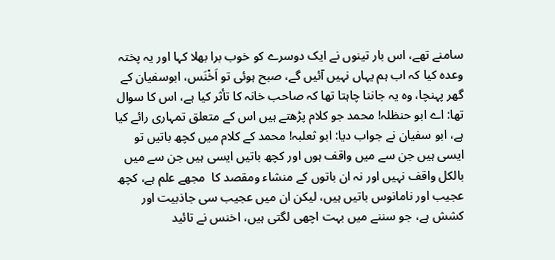سامنے تھے، اس بار تینوں نے ایک دوسرے کو خوب برا بھلا کہا اور یہ پختہ وعدہ کیا کہ اب ہم یہاں نہیں آئیں گے، صبح ہوئی تو اَخْنَس، ابوسفیان کے گھر پہنچا، وہ یہ جاننا چاہتا تھا کہ صاحب خانہ کا تأثر کیا ہے، اس کا سوال تھا: اے ابو حنظلہ! محمد جو کلام پڑھتے ہیں اس کے متعلق تمہاری رائے کیا ہے، ابو سفیان نے جواب دیا: ابو ثعلبہ! محمد کے کلام میں کچھ باتیں تو ایسی ہیں جن سے میں واقف ہوں اور کچھ باتیں ایسی ہیں جن سے میں بالکل واقف نہیں اور نہ ان باتوں کے منشاء ومقصد کا  مجھے علم ہے، کچھ عجیب اور نامانوس باتیں ہیں، لیکن ان میں عجیب سی جاذبیت اور کشش ہے، جو سننے میں بہت اچھی لگتی ہیں، اخنس نے تائید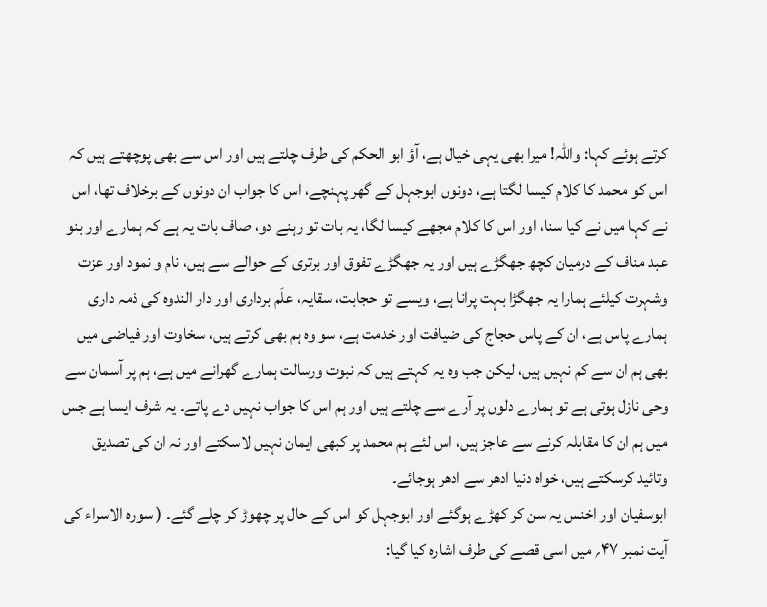کرتے ہوئے کہا: واللہ! میرا بھی یہی خیال ہے، آؤ ابو الحکم کی طرف چلتے ہیں اور اس سے بھی پوچھتے ہیں کہ اس کو محمد کا کلام کیسا لگتا ہے، دونوں ابوجہل کے گھر پہنچے، اس کا جواب ان دونوں کے برخلاف تھا، اس نے کہا میں نے کیا سنا، اور اس کا کلام مجھے کیسا لگا، یہ بات تو رہنے دو، صاف بات یہ ہے کہ ہمارے اور بنو عبد مناف کے درمیان کچھ جھگڑے ہیں اور یہ جھگڑے تفوق اور برتری کے حوالے سے ہیں، نام و نمود اور عزت وشہرت کیلئے ہمارا یہ جھگڑا بہت پرانا ہے، ویسے تو حجابت، سقایہ، علَم برداری اور دار الندوہ کی ذمہ داری ہمارے پاس ہے، ان کے پاس حجاج کی ضیافت اور خدمت ہے، سو وہ ہم بھی کرتے ہیں، سخاوت اور فیاضی میں بھی ہم ان سے کم نہیں ہیں، لیکن جب وہ یہ کہتے ہیں کہ نبوت ورسالت ہمارے گھرانے میں ہے، ہم پر آسمان سے وحی نازل ہوتی ہے تو ہمارے دلوں پر آرے سے چلتے ہیں اور ہم اس کا جواب نہیں دے پاتے۔ یہ شرف ایسا ہے جس میں ہم ان کا مقابلہ کرنے سے عاجز ہیں، اس لئے ہم محمد پر کبھی ایمان نہیں لاسکتے اور نہ ان کی تصدیق وتائید کرسکتے ہیں، خواہ دنیا ادھر سے ادھر ہوجائے۔
ابوسفیان اور اخنس یہ سن کر کھڑے ہوگئے اور ابوجہل کو اس کے حال پر چھوڑ کر چلے گئے۔ ( سورہ الاسراء کی آیت نمبر ۴۷؍ میں اسی قصے کی طرف اشارہ کیا گیا: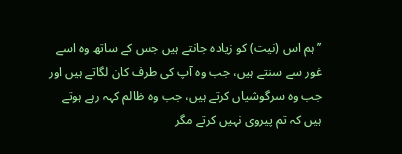’’ہم اس (نیت) کو زیادہ جانتے ہیں جس کے ساتھ وہ اسے غور سے سنتے ہیں، جب وہ آپ کی طرف کان لگاتے ہیں اور جب وہ سرگوشیاں کرتے ہیں، جب وہ ظالم کہہ رہے ہوتے ہیں کہ تم پیروی نہیں کرتے مگر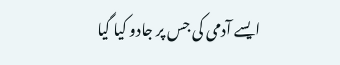ایسے آدمی کی جس پر جادو کیا گیا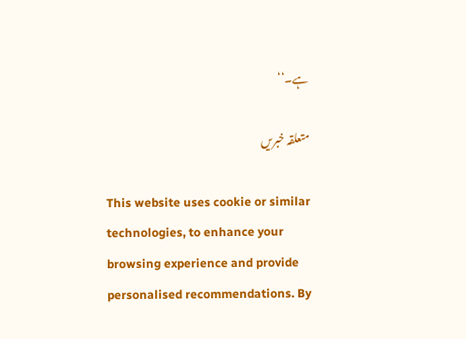ہے۔‘‘

متعلقہ خبریں

This website uses cookie or similar technologies, to enhance your browsing experience and provide personalised recommendations. By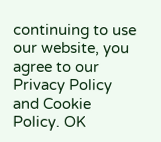continuing to use our website, you agree to our Privacy Policy and Cookie Policy. OK